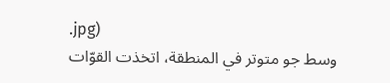.jpg)
وسط جو متوتر في المنطقة، اتخذت القوّات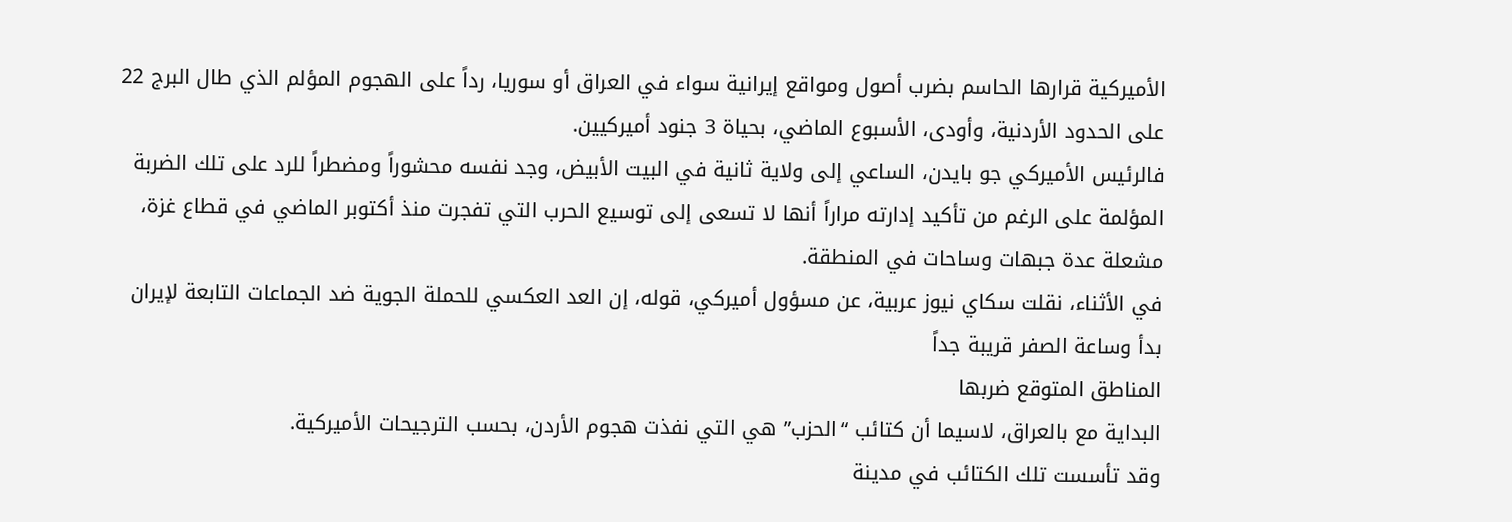الأميركية قرارها الحاسم بضرب أصول ومواقع إيرانية سواء في العراق أو سوريا، رداً على الهجوم المؤلم الذي طال البرج 22 على الحدود الأردنية، وأودى، الأسبوع الماضي، بحياة 3 جنود أميركيين.
فالرئيس الأميركي جو بايدن، الساعي إلى ولاية ثانية في البيت الأبيض، وجد نفسه محشوراً ومضطراً للرد على تلك الضربة المؤلمة على الرغم من تأكيد إدارته مراراً أنها لا تسعى إلى توسيع الحرب التي تفجرت منذ أكتوبر الماضي في قطاع غزة، مشعلة عدة جبهات وساحات في المنطقة.
في الأثناء، نقلت سكاي نيوز عربية، عن مسؤول أميركي، قوله، إن العد العكسي للحملة الجوية ضد الجماعات التابعة لإيران بدأ وساعة الصفر قريبة جداً
المناطق المتوقع ضربها
البداية مع بالعراق، لاسيما أن كتائب “الحزب” هي التي نفذت هجوم الأردن، بحسب الترجيحات الأميركية.
وقد تأسست تلك الكتائب في مدينة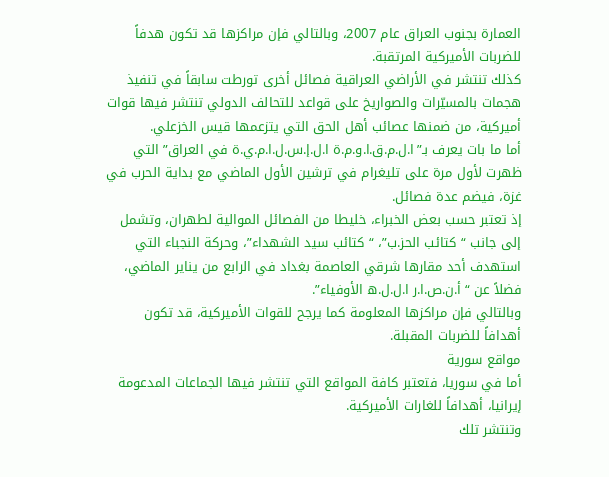العمارة بجنوب العراق عام 2007، وبالتالي فإن مراكزها قد تكون هدفاً للضربات الأميركية المرتقبة.
كذلك تنتشر في الأراضي العراقية فصائل أخرى تورطت سابقاً في تنفيذ هجمات بالمسيّرات والصواريخ على قواعد للتحالف الدولي تنتشر فيها قوات أميركية، من ضمنها عصائب أهل الحق التي يتزعمها قيس الخزعلي.
أما ما بات يعرف بـ”ا.ل.م.ق.ا.و.م.ة ا.ل.إ.س.ل.ا.م.ي.ة في العراق” التي ظهرت لأول مرة على تليغرام في ترشين الأول الماضي مع بداية الحرب في غزة، فيضم عدة فصائل.
إذ تعتبر حسب بعض الخبراء، خليطا من الفصائل الموالية لطهران، وتشمل إلى جانب “كتائب الحز.ب”، “كتائب سيد الشهداء”، وحركة النجباء التي استهدف أحد مقارها شرقي العاصمة بغداد في الرابع من يناير الماضي، فضلاً عن “أ.ن.ص.ا.ر ا.ل.ل.ه الأوفياء”.
وبالتالي فإن مراكزها المعلومة كما يرجح للقوات الأميركية، قد تكون أهدافاً للضربات المقبلة.
مواقع سورية
أما في سوريا، فتعتبر كافة المواقع التي تنتشر فيها الجماعات المدعومة إيرانيا، أهدافاً للغارات الأميركية.
وتنتشر تلك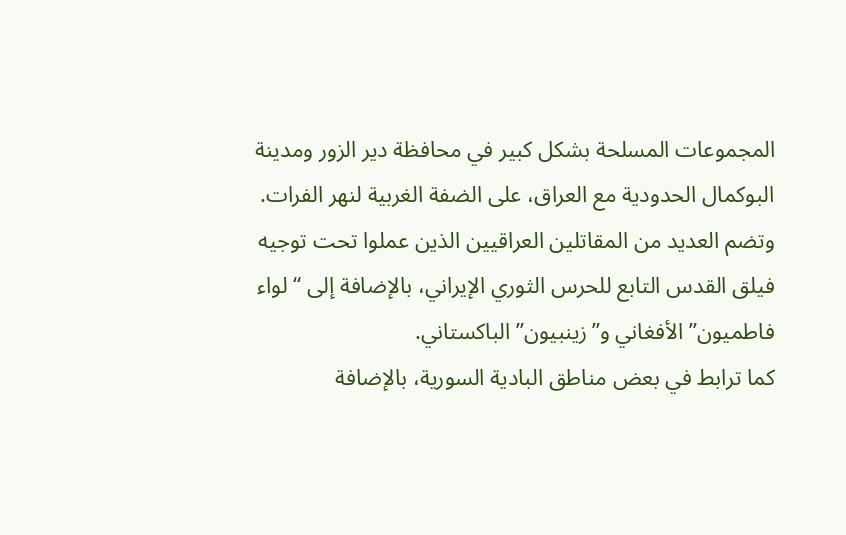المجموعات المسلحة بشكل كبير في محافظة دير الزور ومدينة البوكمال الحدودية مع العراق، على الضفة الغربية لنهر الفرات. وتضم العديد من المقاتلين العراقيين الذين عملوا تحت توجيه فيلق القدس التابع للحرس الثوري الإيراني، بالإضافة إلى “لواء فاطميون” الأفغاني و”زينبيون” الباكستاني.
كما ترابط في بعض مناطق البادية السورية، بالإضافة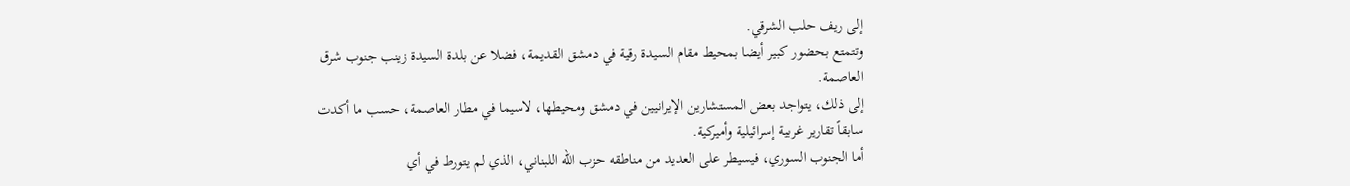إلى ريف حلب الشرقي.
وتتمتع بحضور كبير أيضا بمحيط مقام السيدة رقية في دمشق القديمة، فضلا عن بلدة السيدة زينب جنوب شرق العاصمة.
إلى ذلك، يتواجد بعض المستشارين الإيرانيين في دمشق ومحيطها، لاسيما في مطار العاصمة، حسب ما أكدت سابقاً تقارير غربية إسرائيلية وأميركية.
أما الجنوب السوري، فيسيطر على العديد من مناطقه حزب الله اللبناني، الذي لم يتورط في أي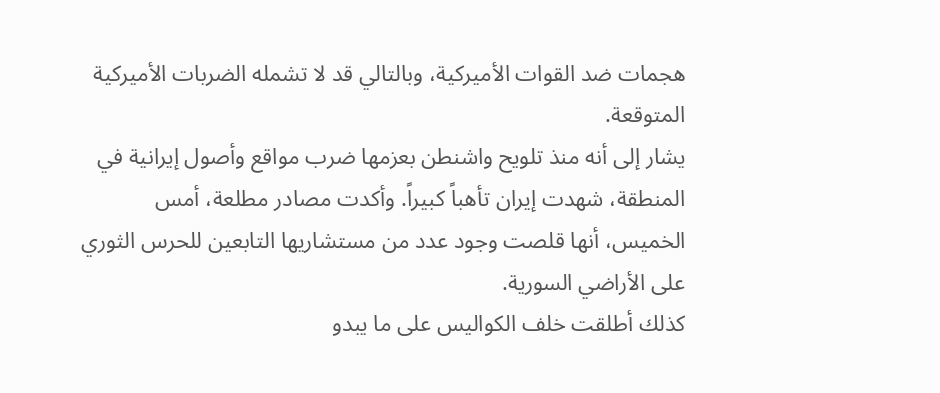هجمات ضد القوات الأميركية، وبالتالي قد لا تشمله الضربات الأميركية المتوقعة.
يشار إلى أنه منذ تلويح واشنطن بعزمها ضرب مواقع وأصول إيرانية في المنطقة، شهدت إيران تأهباً كبيراً. وأكدت مصادر مطلعة، أمس الخميس، أنها قلصت وجود عدد من مستشاريها التابعين للحرس الثوري على الأراضي السورية.
كذلك أطلقت خلف الكواليس على ما يبدو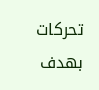تحركات بهدف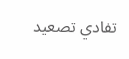تفادي تصعيد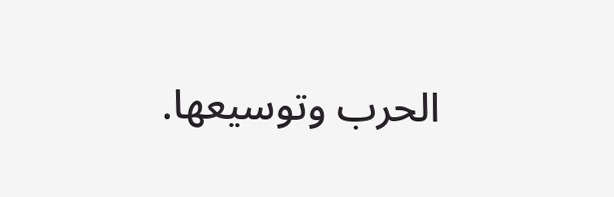الحرب وتوسيعها.